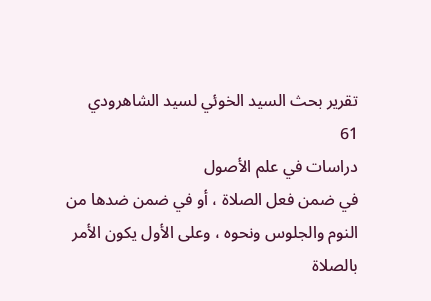تقرير بحث السيد الخوئي لسيد الشاهرودي
61
دراسات في علم الأصول
في ضمن فعل الصلاة ، أو في ضمن ضدها من النوم والجلوس ونحوه ، وعلى الأول يكون الأمر بالصلاة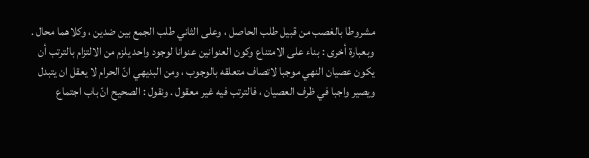مشروطا بالغصب من قبيل طلب الحاصل ، وعلى الثاني طلب الجمع بين ضدين ، وكلاهما محال . وبعبارة أخرى : بناء على الامتناع وكون العنوانين عنوانا لوجود واحد يلزم من الالتزام بالترتب أن يكون عصيان النهي موجبا لاتصاف متعلقه بالوجوب ، ومن البديهي انّ الحرام لا يعقل ان يتبدل ويصير واجبا في ظرف العصيان ، فالترتب فيه غير معقول . ونقول : الصحيح انّ باب اجتماع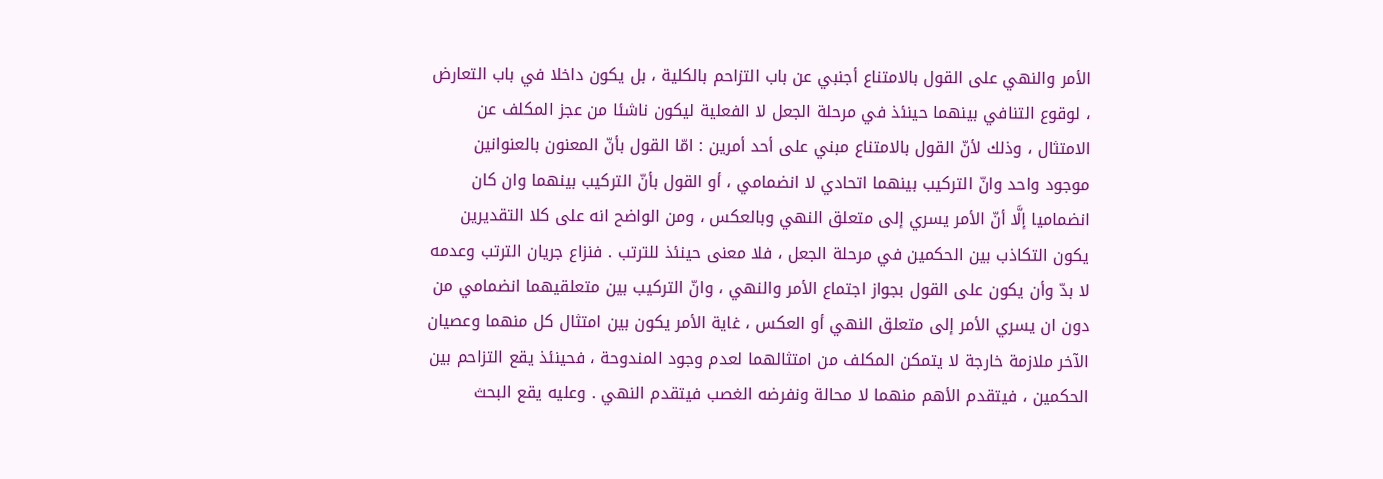الأمر والنهي على القول بالامتناع أجنبي عن باب التزاحم بالكلية ، بل يكون داخلا في باب التعارض ، لوقوع التنافي بينهما حينئذ في مرحلة الجعل لا الفعلية ليكون ناشئا من عجز المكلف عن الامتثال ، وذلك لأنّ القول بالامتناع مبني على أحد أمرين : امّا القول بأنّ المعنون بالعنوانين موجود واحد وانّ التركيب بينهما اتحادي لا انضمامي ، أو القول بأنّ التركيب بينهما وان كان انضماميا إلَّا أنّ الأمر يسري إلى متعلق النهي وبالعكس ، ومن الواضح انه على كلا التقديرين يكون التكاذب بين الحكمين في مرحلة الجعل ، فلا معنى حينئذ للترتب . فنزاع جريان الترتب وعدمه لا بدّ وأن يكون على القول بجواز اجتماع الأمر والنهي ، وانّ التركيب بين متعلقيهما انضمامي من دون ان يسري الأمر إلى متعلق النهي أو العكس ، غاية الأمر يكون بين امتثال كل منهما وعصيان الآخر ملازمة خارجة لا يتمكن المكلف من امتثالهما لعدم وجود المندوحة ، فحينئذ يقع التزاحم بين الحكمين ، فيتقدم الأهم منهما لا محالة ونفرضه الغصب فيتقدم النهي . وعليه يقع البحث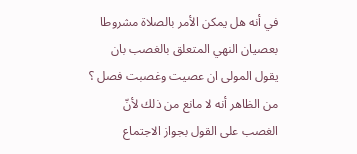في أنه هل يمكن الأمر بالصلاة مشروطا بعصيان النهي المتعلق بالغصب بان يقول المولى ان عصيت وغصبت فصل ؟ من الظاهر أنه لا مانع من ذلك لأنّ الغصب على القول بجواز الاجتماع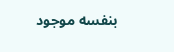بنفسه موجود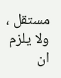مستقل ، ولا يلزم ان